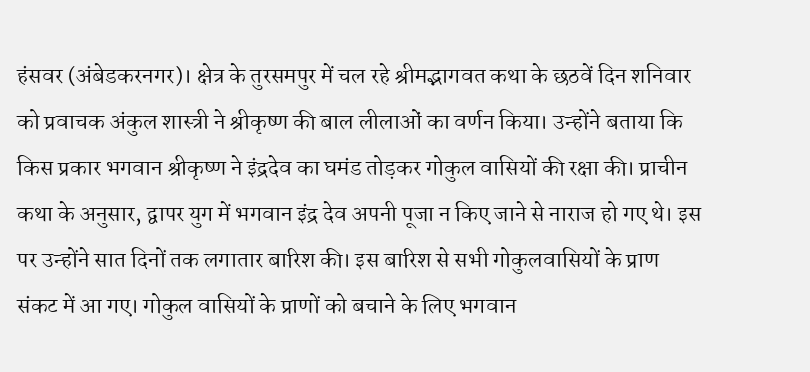हंसवर (अंबेडकरनगर)। क्षेत्र के तुरसमपुर में चल रहे श्रीमद्भागवत कथा के छठवें दिन शनिवार को प्रवाचक अंकुल शास्त्री ने श्रीकृष्ण की बाल लीलाओं का वर्णन किया। उन्होंने बताया कि किस प्रकार भगवान श्रीकृष्ण ने इंद्रदेव का घमंड तोड़कर गोकुल वासियों की रक्षा की। प्राचीन कथा के अनुसार, द्वापर युग में भगवान इंद्र देव अपनी पूजा न किए जाने से नाराज हो गए थे। इस पर उन्होंने सात दिनों तक लगातार बारिश की। इस बारिश से सभी गोकुलवासियों के प्राण संकट में आ गए। गोकुल वासियों के प्राणों को बचाने के लिए भगवान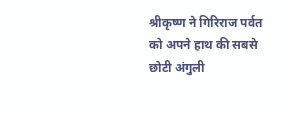श्रीकृष्ण ने गिरिराज पर्वत को अपने हाथ की सबसे छोटी अंगुली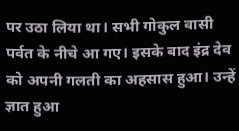पर उठा लिया था। सभी गोकुल वासी पर्वत के नीचे आ गए। इसके बाद इंद्र देव को अपनी गलती का अहसास हुआ। उन्हें ज्ञात हुआ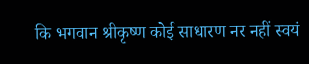कि भगवान श्रीकृष्ण कोई साधारण नर नहीं स्वयं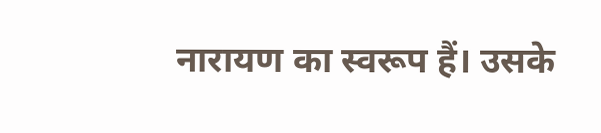नारायण का स्वरूप हैं। उसके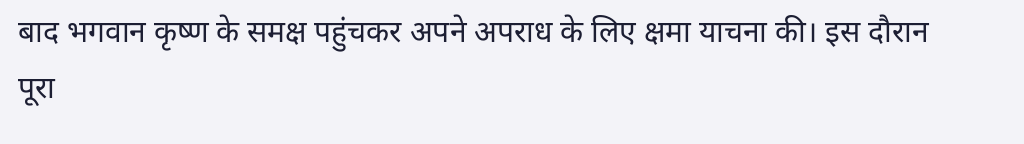बाद भगवान कृष्ण के समक्ष पहुंचकर अपने अपराध के लिए क्षमा याचना की। इस दौरान पूरा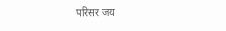परिसर जय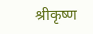श्रीकृष्ण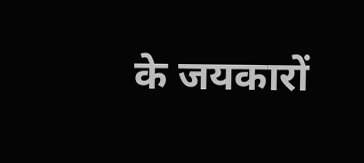के जयकारों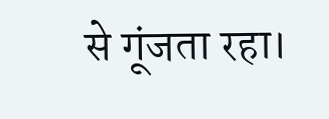से गूंजता रहा।